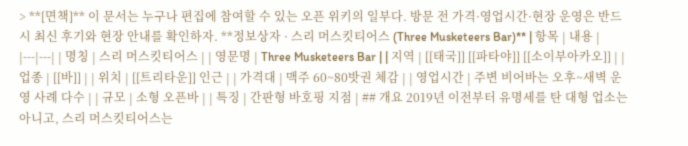> **[면책]** 이 문서는 누구나 편집에 참여할 수 있는 오픈 위키의 일부다. 방문 전 가격·영업시간·현장 운영은 반드시 최신 후기와 현장 안내를 확인하자. **정보상자 · 스리 머스킷티어스 (Three Musketeers Bar)** | 항목 | 내용 | |---|---| | 명칭 | 스리 머스킷티어스 | | 영문명 | Three Musketeers Bar | | 지역 | [[태국]] [[파타야]] [[소이부아카오]] | | 업종 | [[바]] | | 위치 | [[트리타운]] 인근 | | 가격대 | 맥주 60~80밧권 체감 | | 영업시간 | 주변 비어바는 오후~새벽 운영 사례 다수 | | 규모 | 소형 오픈바 | | 특징 | 간판형 바호핑 지점 | ## 개요 2019년 이전부터 유명세를 탄 대형 업소는 아니고, 스리 머스킷티어스는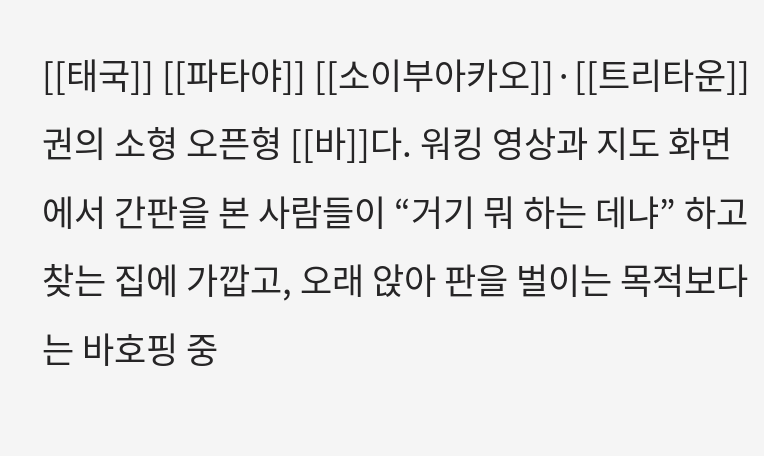[[태국]] [[파타야]] [[소이부아카오]]·[[트리타운]]권의 소형 오픈형 [[바]]다. 워킹 영상과 지도 화면에서 간판을 본 사람들이 “거기 뭐 하는 데냐” 하고 찾는 집에 가깝고, 오래 앉아 판을 벌이는 목적보다는 바호핑 중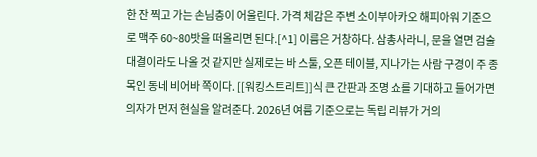한 잔 찍고 가는 손님층이 어울린다. 가격 체감은 주변 소이부아카오 해피아워 기준으로 맥주 60~80밧을 떠올리면 된다.[^1] 이름은 거창하다. 삼총사라니, 문을 열면 검술 대결이라도 나올 것 같지만 실제로는 바 스툴, 오픈 테이블, 지나가는 사람 구경이 주 종목인 동네 비어바 쪽이다. [[워킹스트리트]]식 큰 간판과 조명 쇼를 기대하고 들어가면 의자가 먼저 현실을 알려준다. 2026년 여름 기준으로는 독립 리뷰가 거의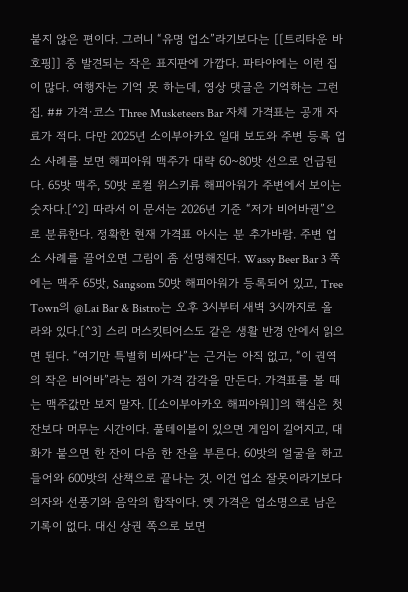붙지 않은 편이다. 그러니 “유명 업소”라기보다는 [[트리타운 바호핑]] 중 발견되는 작은 표지판에 가깝다. 파타야에는 이런 집이 많다. 여행자는 기억 못 하는데, 영상 댓글은 기억하는 그런 집. ## 가격·코스 Three Musketeers Bar 자체 가격표는 공개 자료가 적다. 다만 2025년 소이부아카오 일대 보도와 주변 등록 업소 사례를 보면 해피아워 맥주가 대략 60~80밧 선으로 언급된다. 65밧 맥주, 50밧 로컬 위스키류 해피아워가 주변에서 보이는 숫자다.[^2] 따라서 이 문서는 2026년 기준 “저가 비어바권”으로 분류한다. 정확한 현재 가격표 아시는 분 추가바람. 주변 업소 사례를 끌어오면 그림이 좀 선명해진다. Wassy Beer Bar 3 쪽에는 맥주 65밧, Sangsom 50밧 해피아워가 등록되어 있고, Tree Town의 @Lai Bar & Bistro는 오후 3시부터 새벽 3시까지로 올라와 있다.[^3] 스리 머스킷티어스도 같은 생활 반경 안에서 읽으면 된다. “여기만 특별히 비싸다”는 근거는 아직 없고, “이 권역의 작은 비어바”라는 점이 가격 감각을 만든다. 가격표를 볼 때는 맥주값만 보지 말자. [[소이부아카오 해피아워]]의 핵심은 첫 잔보다 머무는 시간이다. 풀테이블이 있으면 게임이 길어지고, 대화가 붙으면 한 잔이 다음 한 잔을 부른다. 60밧의 얼굴을 하고 들어와 600밧의 산책으로 끝나는 것. 이건 업소 잘못이라기보다 의자와 선풍기와 음악의 합작이다. 옛 가격은 업소명으로 남은 기록이 없다. 대신 상권 쪽으로 보면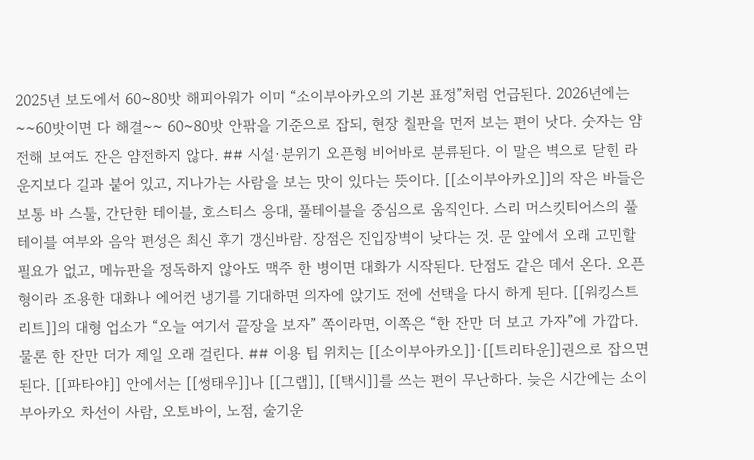2025년 보도에서 60~80밧 해피아워가 이미 “소이부아카오의 기본 표정”처럼 언급된다. 2026년에는 ~~60밧이면 다 해결~~ 60~80밧 안팎을 기준으로 잡되, 현장 칠판을 먼저 보는 편이 낫다. 숫자는 얌전해 보여도 잔은 얌전하지 않다. ## 시설·분위기 오픈형 비어바로 분류된다. 이 말은 벽으로 닫힌 라운지보다 길과 붙어 있고, 지나가는 사람을 보는 맛이 있다는 뜻이다. [[소이부아카오]]의 작은 바들은 보통 바 스툴, 간단한 테이블, 호스티스 응대, 풀테이블을 중심으로 움직인다. 스리 머스킷티어스의 풀테이블 여부와 음악 편성은 최신 후기 갱신바람. 장점은 진입장벽이 낮다는 것. 문 앞에서 오래 고민할 필요가 없고, 메뉴판을 정독하지 않아도 맥주 한 병이면 대화가 시작된다. 단점도 같은 데서 온다. 오픈형이라 조용한 대화나 에어컨 냉기를 기대하면 의자에 앉기도 전에 선택을 다시 하게 된다. [[워킹스트리트]]의 대형 업소가 “오늘 여기서 끝장을 보자” 쪽이라면, 이쪽은 “한 잔만 더 보고 가자”에 가깝다. 물론 한 잔만 더가 제일 오래 걸린다. ## 이용 팁 위치는 [[소이부아카오]]·[[트리타운]]권으로 잡으면 된다. [[파타야]] 안에서는 [[썽태우]]나 [[그랩]], [[택시]]를 쓰는 편이 무난하다. 늦은 시간에는 소이부아카오 차선이 사람, 오토바이, 노점, 술기운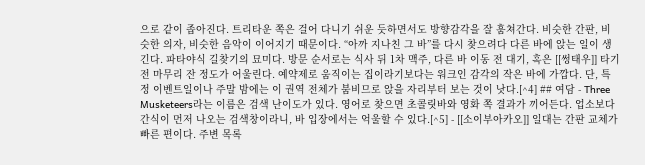으로 같이 좁아진다. 트리타운 쪽은 걸어 다니기 쉬운 듯하면서도 방향감각을 잘 훔쳐간다. 비슷한 간판, 비슷한 의자, 비슷한 음악이 이어지기 때문이다. “아까 지나친 그 바”를 다시 찾으려다 다른 바에 앉는 일이 생긴다. 파타야식 길찾기의 묘미다. 방문 순서로는 식사 뒤 1차 맥주, 다른 바 이동 전 대기, 혹은 [[썽태우]] 타기 전 마무리 잔 정도가 어울린다. 예약제로 움직이는 집이라기보다는 워크인 감각의 작은 바에 가깝다. 단, 특정 이벤트일이나 주말 밤에는 이 권역 전체가 붐비므로 앉을 자리부터 보는 것이 낫다.[^4] ## 여담 - Three Musketeers라는 이름은 검색 난이도가 있다. 영어로 찾으면 초콜릿바와 영화 쪽 결과가 끼어든다. 업소보다 간식이 먼저 나오는 검색창이라니, 바 입장에서는 억울할 수 있다.[^5] - [[소이부아카오]] 일대는 간판 교체가 빠른 편이다. 주변 목록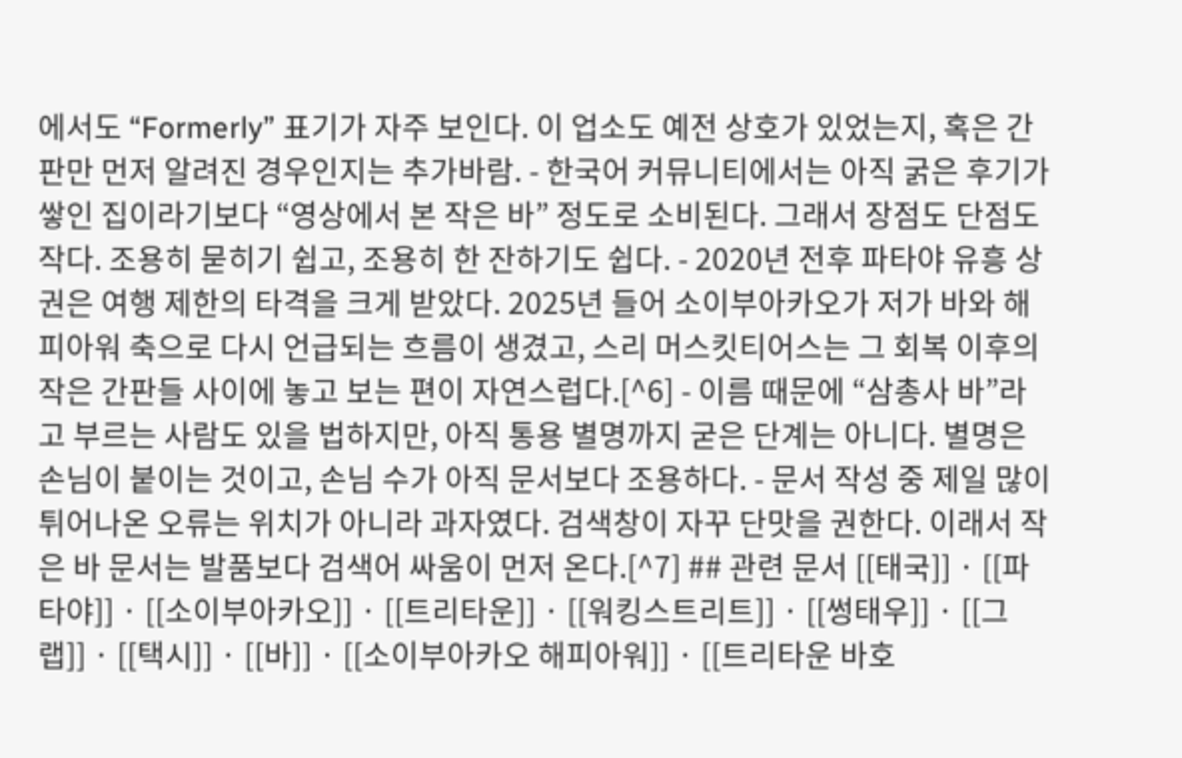에서도 “Formerly” 표기가 자주 보인다. 이 업소도 예전 상호가 있었는지, 혹은 간판만 먼저 알려진 경우인지는 추가바람. - 한국어 커뮤니티에서는 아직 굵은 후기가 쌓인 집이라기보다 “영상에서 본 작은 바” 정도로 소비된다. 그래서 장점도 단점도 작다. 조용히 묻히기 쉽고, 조용히 한 잔하기도 쉽다. - 2020년 전후 파타야 유흥 상권은 여행 제한의 타격을 크게 받았다. 2025년 들어 소이부아카오가 저가 바와 해피아워 축으로 다시 언급되는 흐름이 생겼고, 스리 머스킷티어스는 그 회복 이후의 작은 간판들 사이에 놓고 보는 편이 자연스럽다.[^6] - 이름 때문에 “삼총사 바”라고 부르는 사람도 있을 법하지만, 아직 통용 별명까지 굳은 단계는 아니다. 별명은 손님이 붙이는 것이고, 손님 수가 아직 문서보다 조용하다. - 문서 작성 중 제일 많이 튀어나온 오류는 위치가 아니라 과자였다. 검색창이 자꾸 단맛을 권한다. 이래서 작은 바 문서는 발품보다 검색어 싸움이 먼저 온다.[^7] ## 관련 문서 [[태국]] · [[파타야]] · [[소이부아카오]] · [[트리타운]] · [[워킹스트리트]] · [[썽태우]] · [[그랩]] · [[택시]] · [[바]] · [[소이부아카오 해피아워]] · [[트리타운 바호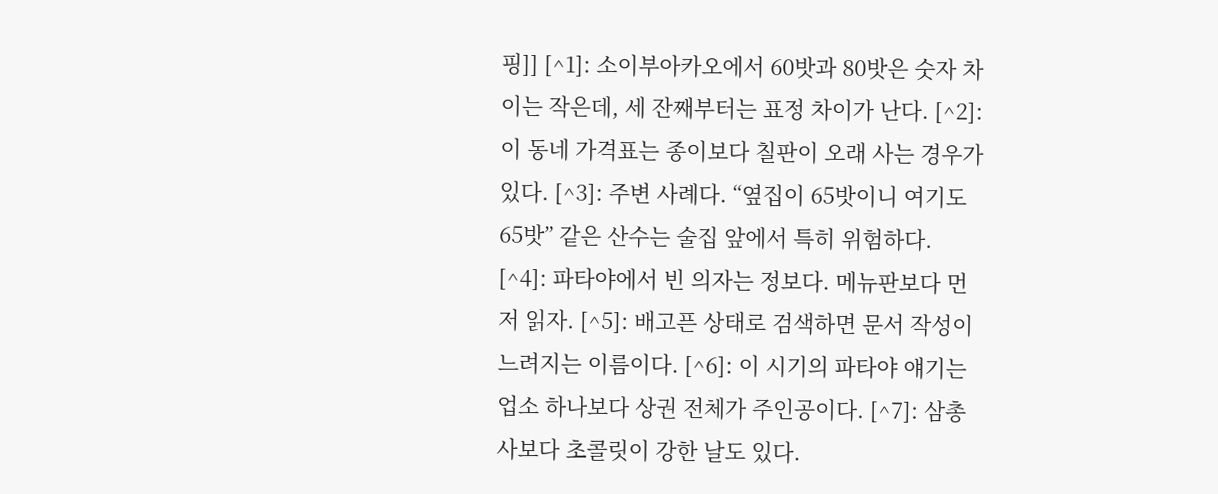핑]] [^1]: 소이부아카오에서 60밧과 80밧은 숫자 차이는 작은데, 세 잔째부터는 표정 차이가 난다. [^2]: 이 동네 가격표는 종이보다 칠판이 오래 사는 경우가 있다. [^3]: 주변 사례다. “옆집이 65밧이니 여기도 65밧” 같은 산수는 술집 앞에서 특히 위험하다. [^4]: 파타야에서 빈 의자는 정보다. 메뉴판보다 먼저 읽자. [^5]: 배고픈 상태로 검색하면 문서 작성이 느려지는 이름이다. [^6]: 이 시기의 파타야 얘기는 업소 하나보다 상권 전체가 주인공이다. [^7]: 삼총사보다 초콜릿이 강한 날도 있다.